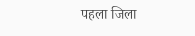पहला जिला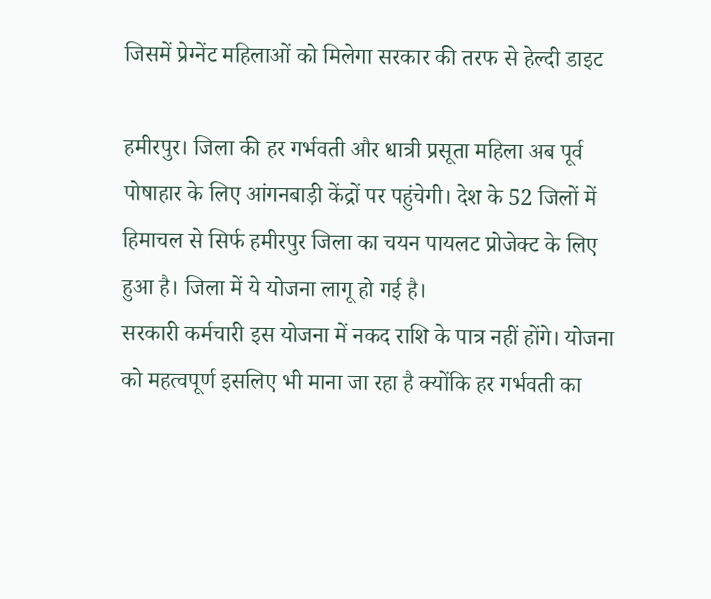जिसमें प्रेग्नेंट महिलाओं को मिलेगा सरकार की तरफ से हेल्दी डाइट

हमीरपुर। जिला की हर गर्भवती और धात्री प्रसूता महिला अब पूर्व पोषाहार के लिए आंगनबाड़ी केंद्रों पर पहुंचेगी। देश के 52 जिलों में हिमाचल से सिर्फ हमीरपुर जिला का चयन पायलट प्रोजेक्ट के लिए हुआ है। जिला में ये योजना लागू हो गई है।
सरकारी कर्मचारी इस योजना में नकद राशि के पात्र नहीं होंगे। योजना को महत्वपूर्ण इसलिए भी माना जा रहा है क्योंकि हर गर्भवती का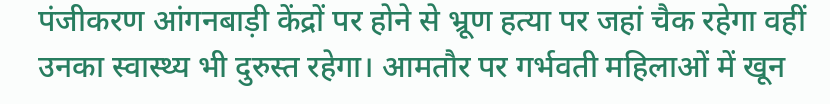पंजीकरण आंगनबाड़ी केंद्रों पर होने से भ्रूण हत्या पर जहां चैक रहेगा वहीं उनका स्वास्थ्य भी दुरुस्त रहेगा। आमतौर पर गर्भवती महिलाओं में खून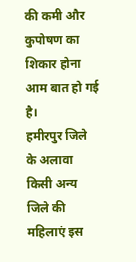की कमी और कुपोषण का शिकार होना आम बात हो गई है।
हमीरपुर जिले के अलावा किसी अन्य जिले की महिलाएं इस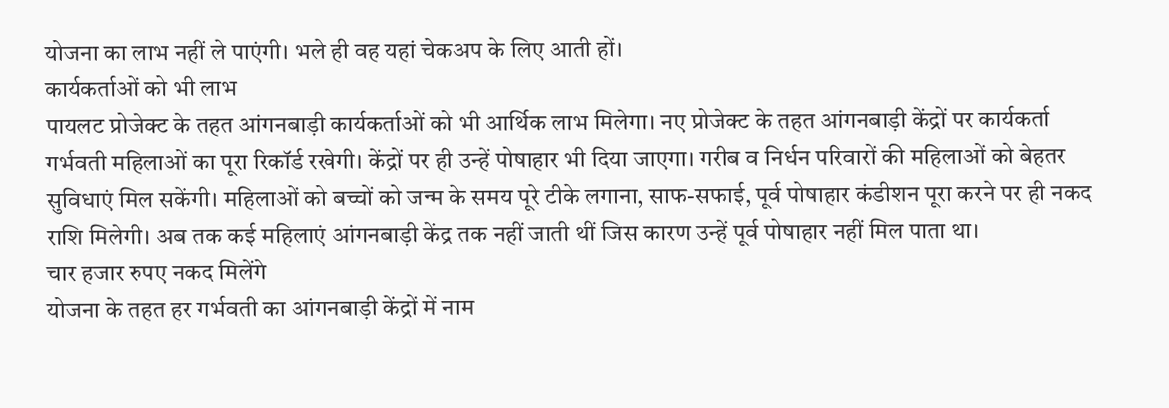योजना का लाभ नहीं ले पाएंगी। भले ही वह यहां चेकअप के लिए आती हों।
कार्यकर्ताओं को भी लाभ
पायलट प्रोजेक्ट के तहत आंगनबाड़ी कार्यकर्ताओं को भी आर्थिक लाभ मिलेगा। नए प्रोजेक्ट के तहत आंगनबाड़ी केंद्रों पर कार्यकर्ता गर्भवती महिलाओं का पूरा रिकॉर्ड रखेगी। केंद्रों पर ही उन्हें पोषाहार भी दिया जाएगा। गरीब व निर्धन परिवारों की महिलाओं को बेहतर सुविधाएं मिल सकेंगी। महिलाओं को बच्चों को जन्म के समय पूरे टीके लगाना, साफ-सफाई, पूर्व पोषाहार कंडीशन पूरा करने पर ही नकद राशि मिलेगी। अब तक कई महिलाएं आंगनबाड़ी केंद्र तक नहीं जाती थीं जिस कारण उन्हें पूर्व पोषाहार नहीं मिल पाता था।
चार हजार रुपए नकद मिलेंगे
योजना के तहत हर गर्भवती का आंगनबाड़ी केंद्रों में नाम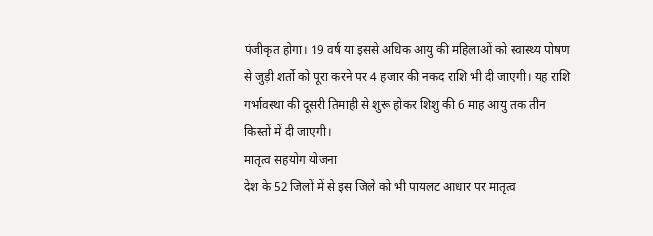पंजीकृत होगा। 19 वर्ष या इससे अधिक आयु की महिलाओं को स्वास्थ्य पोषण से जुड़ी शर्तो को पूरा करने पर 4 हजार की नकद राशि भी दी जाएगी। यह राशि गर्भावस्था की दूसरी तिमाही से शुरू होकर शिशु की 6 माह आयु तक तीन किस्तों में दी जाएगी।
मातृत्व सहयोग योजना
देश के 52 जिलों में से इस जिले को भी पायलट आधार पर मातृत्व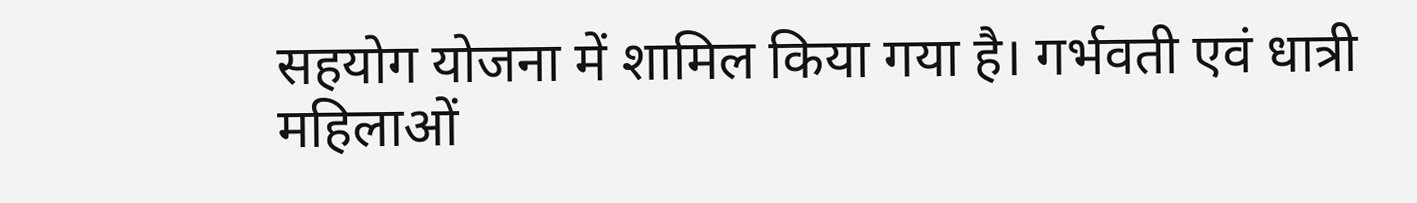सहयोग योजना में शामिल किया गया है। गर्भवती एवं धात्री महिलाओं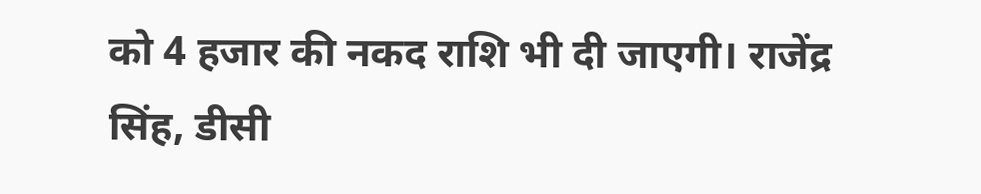को 4 हजार की नकद राशि भी दी जाएगी। राजेंद्र सिंह, डीसी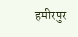हमीरपुर